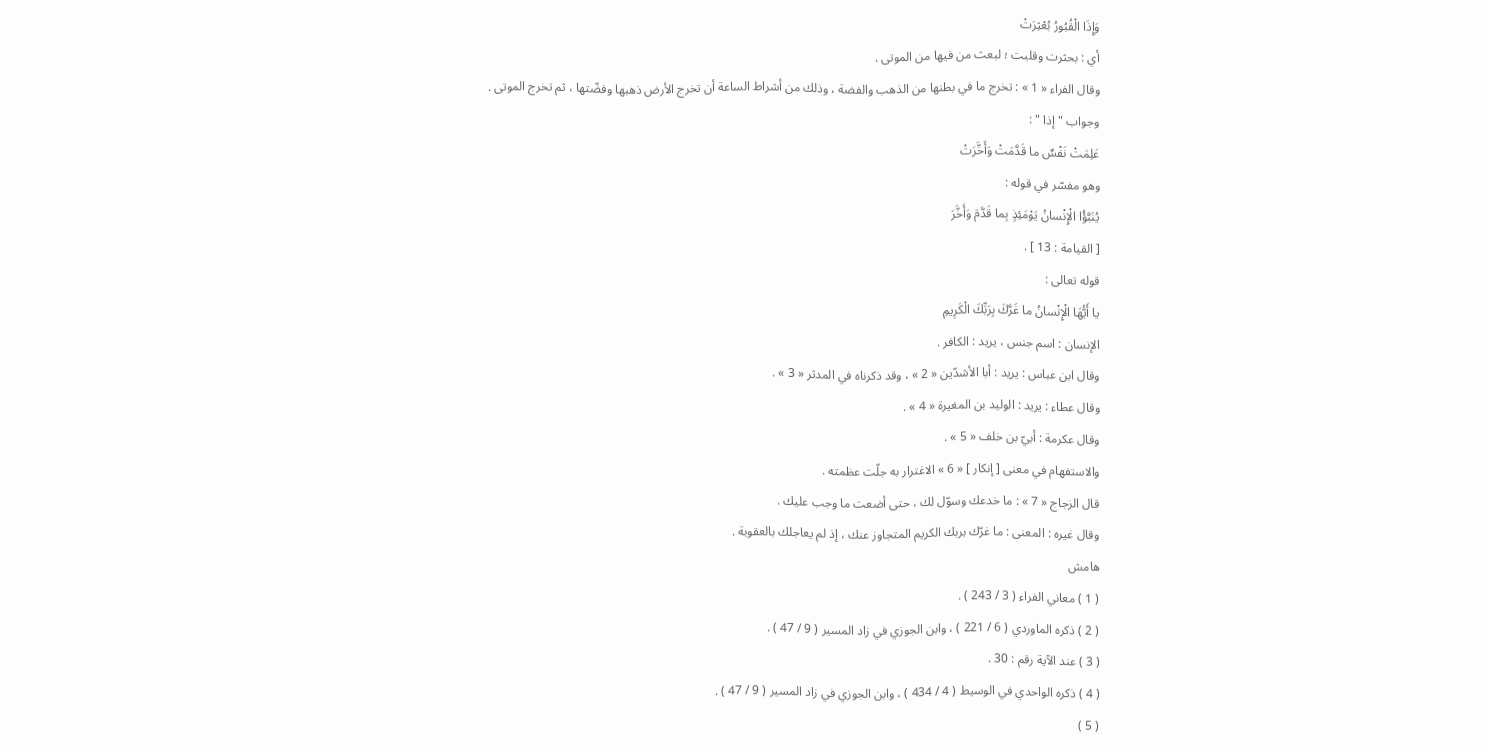وَإِذَا الْقُبُورُ بُعْثِرَتْ
أي : بحثرت وقلبت ؛ لبعث من فيها من الموتى .
وقال الفراء « 1 » : تخرج ما في بطنها من الذهب والفضة ، وذلك من أشراط الساعة أن تخرج الأرض ذهبها وفضّتها ، ثم تخرج الموتى .
وجواب " إذا " :
عَلِمَتْ نَفْسٌ ما قَدَّمَتْ وَأَخَّرَتْ
وهو مفسّر في قوله :
يُنَبَّؤُا الْإِنْسانُ يَوْمَئِذٍ بِما قَدَّمَ وَأَخَّرَ
[ القيامة : 13 ] .
قوله تعالى :
يا أَيُّهَا الْإِنْسانُ ما غَرَّكَ بِرَبِّكَ الْكَرِيمِ
الإنسان : اسم جنس ، يريد : الكافر .
وقال ابن عباس : يريد : أبا الأشدّين « 2 » ، وقد ذكرناه في المدثر « 3 » .
وقال عطاء : يريد : الوليد بن المغيرة « 4 » .
وقال عكرمة : أبيّ بن خلف « 5 » .
والاستفهام في معنى [ إنكار ] « 6 » الاغترار به جلّت عظمته .
قال الزجاج « 7 » : ما خدعك وسوّل لك ، حتى أضعت ما وجب عليك .
وقال غيره : المعنى : ما غرّك بربك الكريم المتجاوز عنك ، إذ لم يعاجلك بالعقوبة .
هامش
( 1 ) معاني الفراء ( 3 / 243 ) .
( 2 ) ذكره الماوردي ( 6 / 221 ) ، وابن الجوزي في زاد المسير ( 9 / 47 ) .
( 3 ) عند الآية رقم : 30 .
( 4 ) ذكره الواحدي في الوسيط ( 4 / 434 ) ، وابن الجوزي في زاد المسير ( 9 / 47 ) .
( 5 )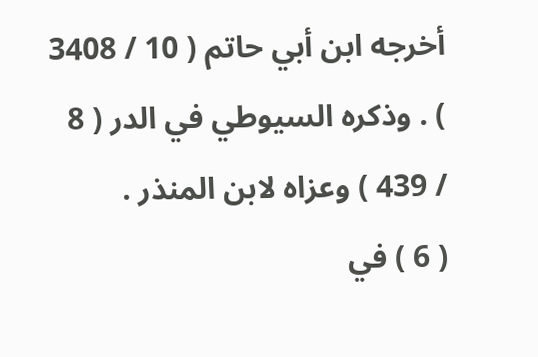أخرجه ابن أبي حاتم ( 10 / 3408 ) . وذكره السيوطي في الدر ( 8 / 439 ) وعزاه لابن المنذر .
( 6 ) في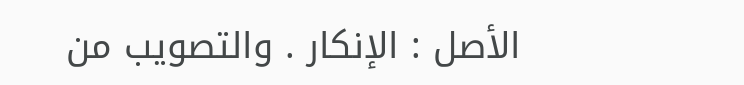الأصل : الإنكار . والتصويب من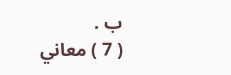ب .
( 7 ) معاني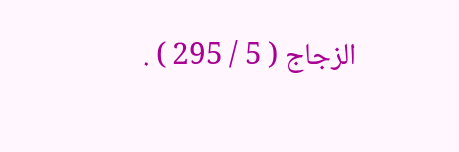الزجاج ( 5 / 295 ) .